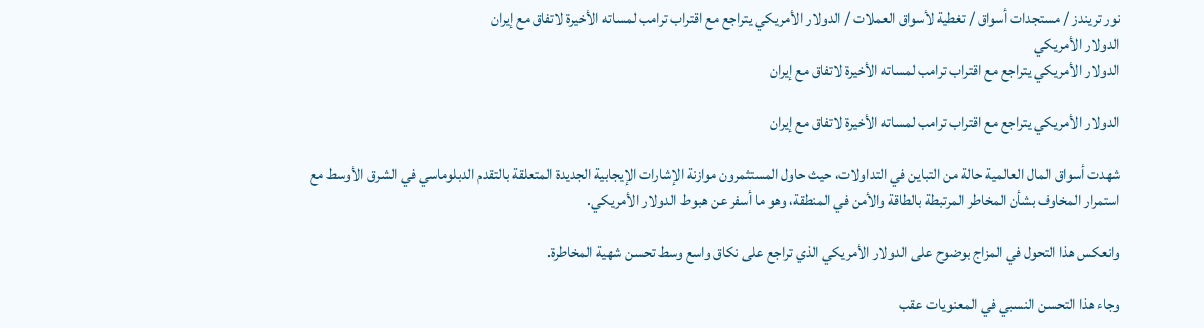نور تريندز / مستجدات أسواق / تغطية لأسواق العملات / الدولار الأمريكي يتراجع مع اقتراب ترامب لمساته الأخيرة لاتفاق مع إيران
الدولار الأمريكي
الدولار الأمريكي يتراجع مع اقتراب ترامب لمساته الأخيرة لاتفاق مع إيران

الدولار الأمريكي يتراجع مع اقتراب ترامب لمساته الأخيرة لاتفاق مع إيران

شهدت أسواق المال العالمية حالة من التباين في التداولات، حيث حاول المستثمرون موازنة الإشارات الإيجابية الجديدة المتعلقة بالتقدم الدبلوماسي في الشرق الأوسط مع استمرار المخاوف بشأن المخاطر المرتبطة بالطاقة والأمن في المنطقة، وهو ما أسفر عن هبوط الدولار الأمريكي.

وانعكس هذا التحول في المزاج بوضوح على الدولار الأمريكي الذي تراجع على نكاق واسع وسط تحسن شهية المخاطرة.

وجاء هذا التحسن النسبي في المعنويات عقب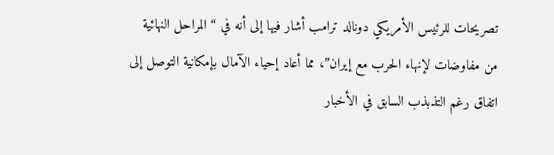تصريحات للرئيس الأمريكي دونالد ترامب أشار فيها إلى أنه في “المراحل النهائية من مفاوضات لإنهاء الحرب مع إيران”، مما أعاد إحياء الآمال بإمكانية التوصل إلى اتفاق رغم التذبذب السابق في الأخبار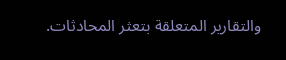والتقارير المتعلقة بتعثر المحادثات.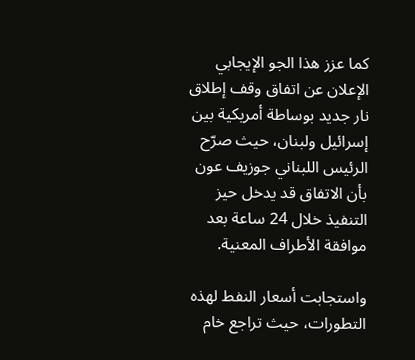كما عزز هذا الجو الإيجابي الإعلان عن اتفاق وقف إطلاق نار جديد بوساطة أمريكية بين إسرائيل ولبنان، حيث صرّح الرئيس اللبناني جوزيف عون بأن الاتفاق قد يدخل حيز التنفيذ خلال 24 ساعة بعد موافقة الأطراف المعنية.

واستجابت أسعار النفط لهذه التطورات، حيث تراجع خام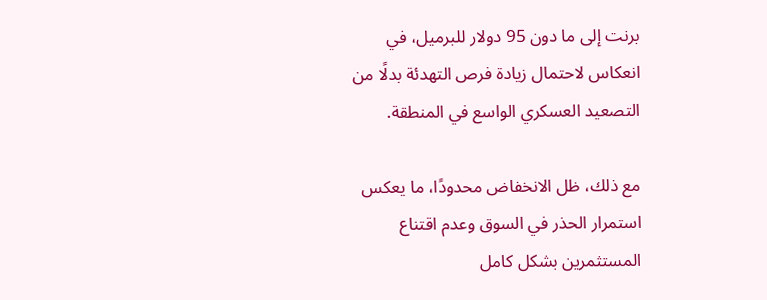برنت إلى ما دون 95 دولار للبرميل، في انعكاس لاحتمال زيادة فرص التهدئة بدلًا من التصعيد العسكري الواسع في المنطقة.

مع ذلك، ظل الانخفاض محدودًا، ما يعكس استمرار الحذر في السوق وعدم اقتناع المستثمرين بشكل كامل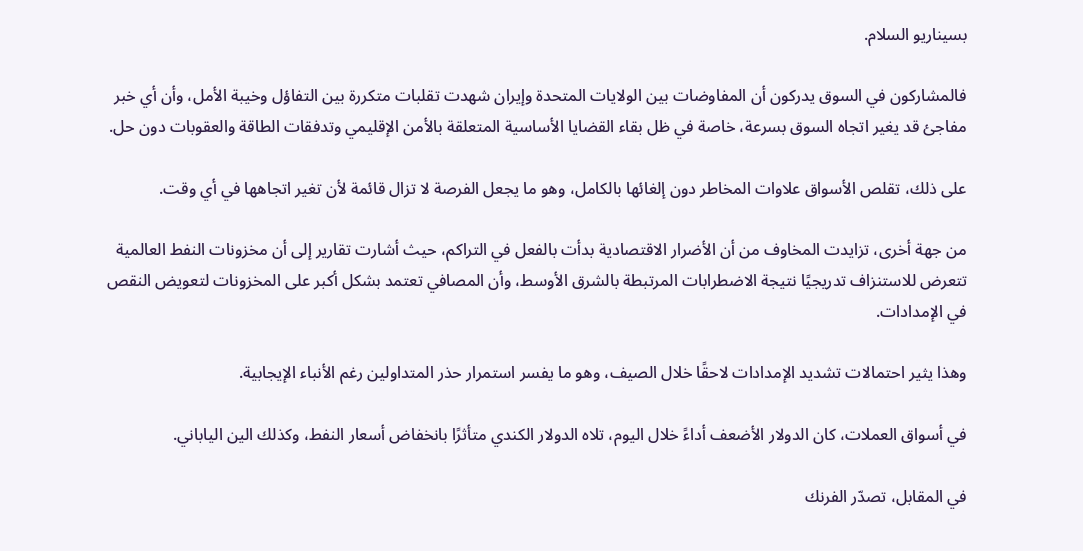بسيناريو السلام.

فالمشاركون في السوق يدركون أن المفاوضات بين الولايات المتحدة وإيران شهدت تقلبات متكررة بين التفاؤل وخيبة الأمل، وأن أي خبر مفاجئ قد يغير اتجاه السوق بسرعة، خاصة في ظل بقاء القضايا الأساسية المتعلقة بالأمن الإقليمي وتدفقات الطاقة والعقوبات دون حل.

على ذلك، تقلص الأسواق علاوات المخاطر دون إلغائها بالكامل، وهو ما يجعل الفرصة لا تزال قائمة لأن تغير اتجاهها في أي وقت.

من جهة أخرى، تزايدت المخاوف من أن الأضرار الاقتصادية بدأت بالفعل في التراكم، حيث أشارت تقارير إلى أن مخزونات النفط العالمية تتعرض للاستنزاف تدريجيًا نتيجة الاضطرابات المرتبطة بالشرق الأوسط، وأن المصافي تعتمد بشكل أكبر على المخزونات لتعويض النقص في الإمدادات.

وهذا يثير احتمالات تشديد الإمدادات لاحقًا خلال الصيف، وهو ما يفسر استمرار حذر المتداولين رغم الأنباء الإيجابية.

في أسواق العملات، كان الدولار الأضعف أداءً خلال اليوم، تلاه الدولار الكندي متأثرًا بانخفاض أسعار النفط، وكذلك الين الياباني.

في المقابل، تصدّر الفرنك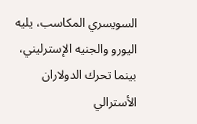السويسري المكاسب، يليه اليورو والجنيه الإسترليني، بينما تحرك الدولاران الأسترالي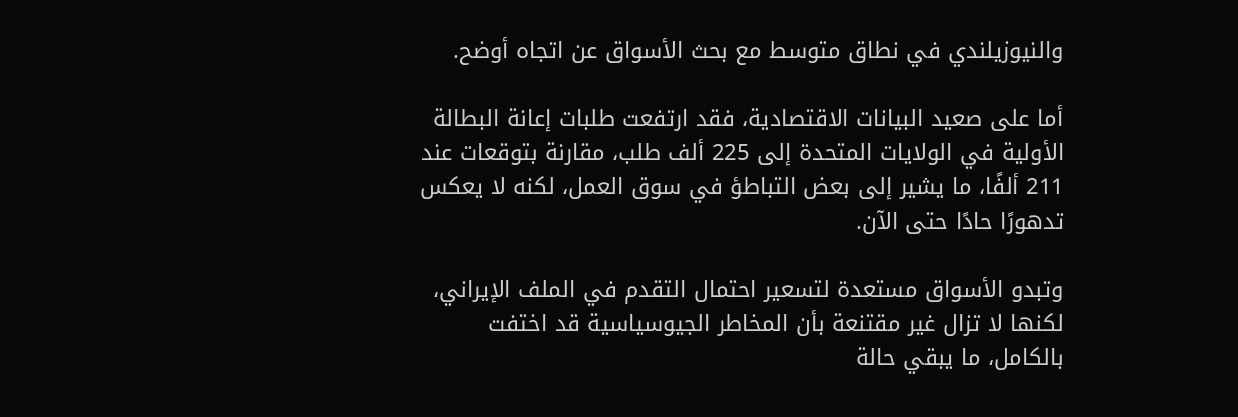والنيوزيلندي في نطاق متوسط مع بحث الأسواق عن اتجاه أوضح.

أما على صعيد البيانات الاقتصادية، فقد ارتفعت طلبات إعانة البطالة الأولية في الولايات المتحدة إلى 225 ألف طلب، مقارنة بتوقعات عند 211 ألفًا، ما يشير إلى بعض التباطؤ في سوق العمل، لكنه لا يعكس تدهورًا حادًا حتى الآن.

وتبدو الأسواق مستعدة لتسعير احتمال التقدم في الملف الإيراني، لكنها لا تزال غير مقتنعة بأن المخاطر الجيوسياسية قد اختفت بالكامل، ما يبقي حالة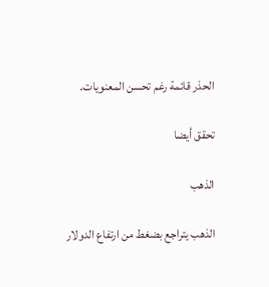الحذر قائمة رغم تحسن المعنويات.

تحقق أيضا

الذهب

الذهب يتراجع بضغط من ارتفاع الدولار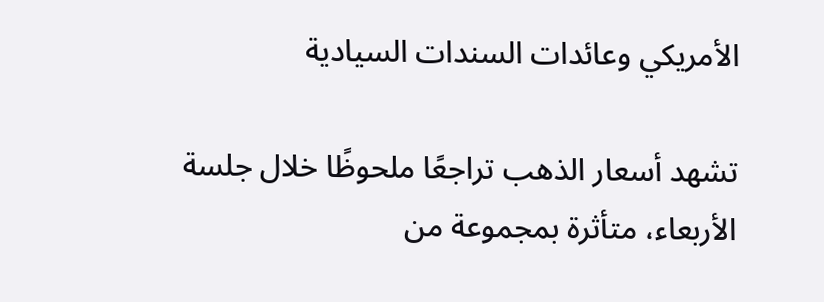الأمريكي وعائدات السندات السيادية

تشهد أسعار الذهب تراجعًا ملحوظًا خلال جلسة الأربعاء، متأثرة بمجموعة من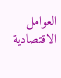العوامل الاقتصادية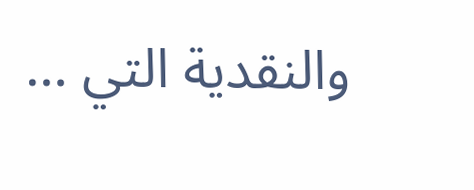والنقدية التي …